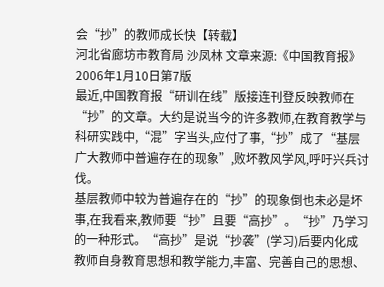会“抄”的教师成长快【转载】
河北省廊坊市教育局 沙凤林 文章来源:《中国教育报》2006年1月10日第7版
最近,中国教育报“研训在线”版接连刊登反映教师在“抄”的文章。大约是说当今的许多教师,在教育教学与科研实践中,“混”字当头,应付了事,“抄”成了“基层广大教师中普遍存在的现象”,败坏教风学风,呼吁兴兵讨伐。
基层教师中较为普遍存在的“抄”的现象倒也未必是坏事,在我看来,教师要“抄”且要“高抄”。“抄”乃学习的一种形式。“高抄”是说“抄袭”(学习)后要内化成教师自身教育思想和教学能力,丰富、完善自己的思想、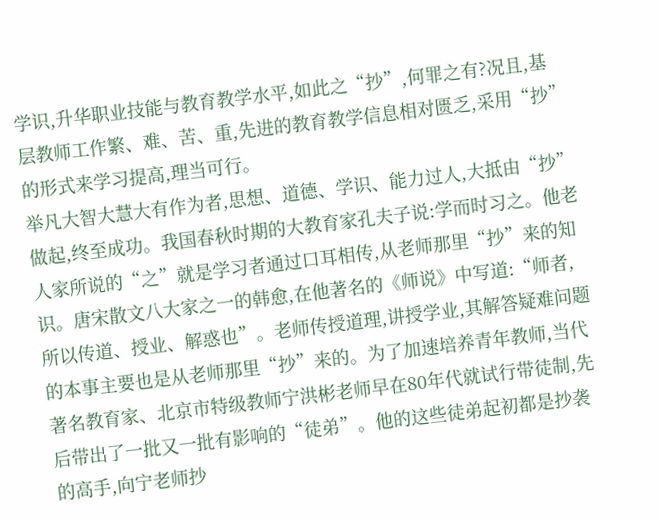学识,升华职业技能与教育教学水平,如此之“抄”,何罪之有?况且,基层教师工作繁、难、苦、重,先进的教育教学信息相对匮乏,采用“抄”的形式来学习提高,理当可行。
举凡大智大慧大有作为者,思想、道德、学识、能力过人,大抵由“抄”做起,终至成功。我国春秋时期的大教育家孔夫子说:学而时习之。他老人家所说的“之”就是学习者通过口耳相传,从老师那里“抄”来的知识。唐宋散文八大家之一的韩愈,在他著名的《师说》中写道:“师者,所以传道、授业、解惑也”。老师传授道理,讲授学业,其解答疑难问题的本事主要也是从老师那里“抄”来的。为了加速培养青年教师,当代著名教育家、北京市特级教师宁洪彬老师早在80年代就试行带徒制,先后带出了一批又一批有影响的“徒弟”。他的这些徒弟起初都是抄袭的高手,向宁老师抄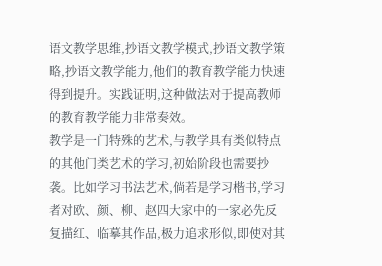语文教学思维,抄语文教学模式,抄语文教学策略,抄语文教学能力,他们的教育教学能力快速得到提升。实践证明,这种做法对于提高教师的教育教学能力非常奏效。
教学是一门特殊的艺术,与教学具有类似特点的其他门类艺术的学习,初始阶段也需要抄袭。比如学习书法艺术,倘若是学习楷书,学习者对欧、颜、柳、赵四大家中的一家必先反复描红、临摹其作品,极力追求形似,即使对其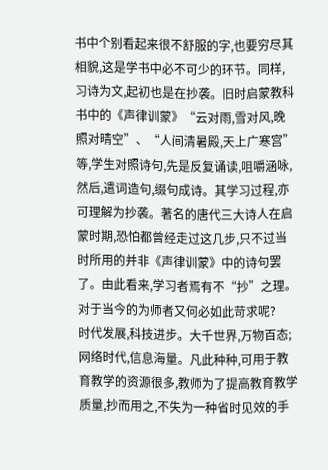书中个别看起来很不舒服的字,也要穷尽其相貌,这是学书中必不可少的环节。同样,习诗为文,起初也是在抄袭。旧时启蒙教科书中的《声律训蒙》“云对雨,雪对风,晚照对晴空”、“人间清暑殿,天上广寒宫”等,学生对照诗句,先是反复诵读,咀嚼涵咏,然后,遣词造句,缀句成诗。其学习过程,亦可理解为抄袭。著名的唐代三大诗人在启蒙时期,恐怕都曾经走过这几步,只不过当时所用的并非《声律训蒙》中的诗句罢了。由此看来,学习者焉有不“抄”之理。对于当今的为师者又何必如此苛求呢?
时代发展,科技进步。大千世界,万物百态;网络时代,信息海量。凡此种种,可用于教育教学的资源很多,教师为了提高教育教学质量,抄而用之,不失为一种省时见效的手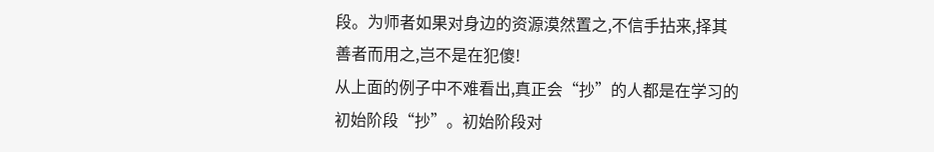段。为师者如果对身边的资源漠然置之,不信手拈来,择其善者而用之,岂不是在犯傻!
从上面的例子中不难看出,真正会“抄”的人都是在学习的初始阶段“抄”。初始阶段对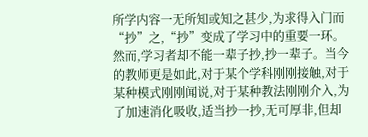所学内容一无所知或知之甚少,为求得入门而“抄”之,“抄”变成了学习中的重要一环。然而,学习者却不能一辈子抄,抄一辈子。当今的教师更是如此,对于某个学科刚刚接触,对于某种模式刚刚闻说,对于某种教法刚刚介入,为了加速消化吸收,适当抄一抄,无可厚非,但却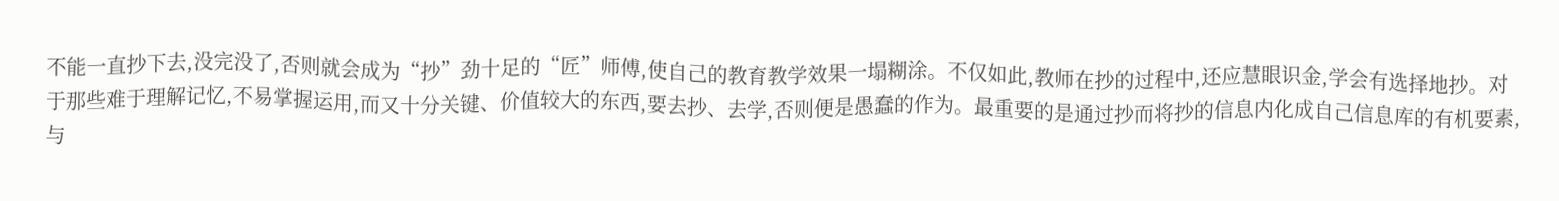不能一直抄下去,没完没了,否则就会成为“抄”劲十足的“匠”师傅,使自己的教育教学效果一塌糊涂。不仅如此,教师在抄的过程中,还应慧眼识金,学会有选择地抄。对于那些难于理解记忆,不易掌握运用,而又十分关键、价值较大的东西,要去抄、去学,否则便是愚蠢的作为。最重要的是通过抄而将抄的信息内化成自己信息库的有机要素,与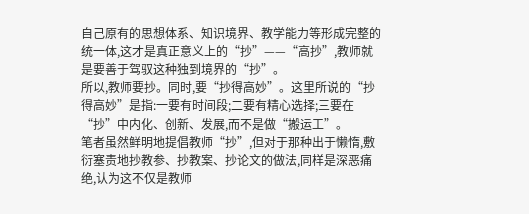自己原有的思想体系、知识境界、教学能力等形成完整的统一体,这才是真正意义上的“抄”——“高抄”,教师就是要善于驾驭这种独到境界的“抄”。
所以,教师要抄。同时,要“抄得高妙”。这里所说的“抄得高妙”是指:一要有时间段;二要有精心选择;三要在“抄”中内化、创新、发展,而不是做“搬运工”。
笔者虽然鲜明地提倡教师“抄”,但对于那种出于懒惰,敷衍塞责地抄教参、抄教案、抄论文的做法,同样是深恶痛绝,认为这不仅是教师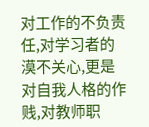对工作的不负责任,对学习者的漠不关心,更是对自我人格的作贱,对教师职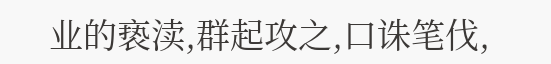业的亵渎,群起攻之,口诛笔伐,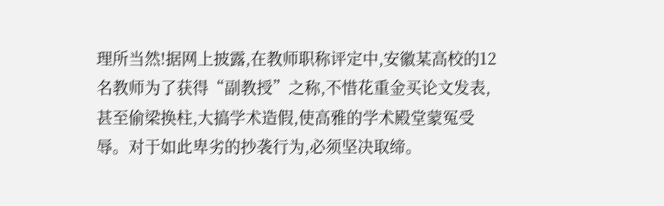理所当然!据网上披露,在教师职称评定中,安徽某高校的12名教师为了获得“副教授”之称,不惜花重金买论文发表,甚至偷梁换柱,大搞学术造假,使高雅的学术殿堂蒙冤受辱。对于如此卑劣的抄袭行为,必须坚决取缔。